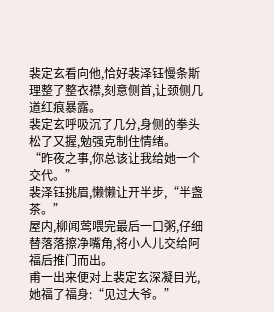裴定玄看向他,恰好裴泽钰慢条斯理整了整衣襟,刻意侧首,让颈侧几道红痕暴露。
裴定玄呼吸沉了几分,身侧的拳头松了又握,勉强克制住情绪。
“昨夜之事,你总该让我给她一个交代。”
裴泽钰挑眉,懒懒让开半步,“半盏茶。”
屋内,柳闻莺喂完最后一口粥,仔细替落落擦净嘴角,将小人儿交给阿福后推门而出。
甫一出来便对上裴定玄深凝目光,她福了福身:“见过大爷。”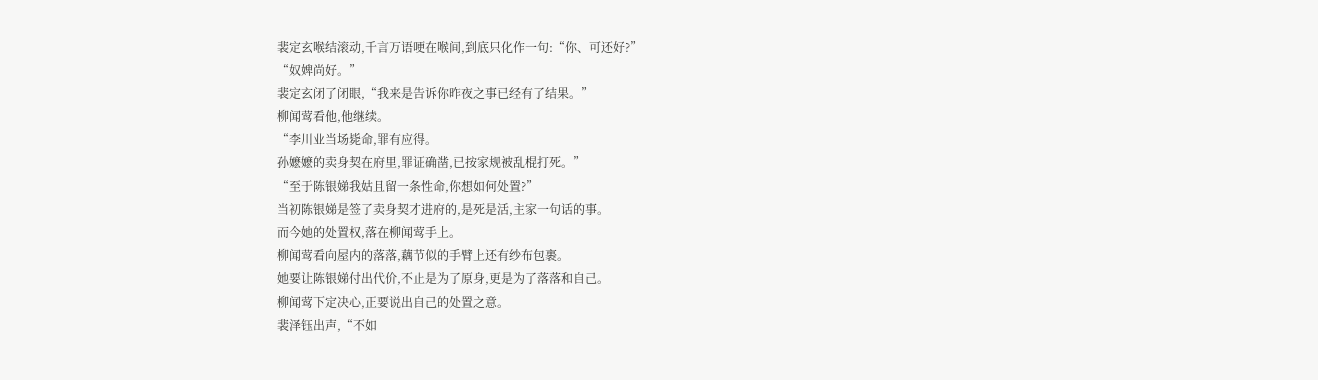裴定玄喉结滚动,千言万语哽在喉间,到底只化作一句:“你、可还好?”
“奴婢尚好。”
裴定玄闭了闭眼,“我来是告诉你昨夜之事已经有了结果。”
柳闻莺看他,他继续。
“李川业当场毙命,罪有应得。
孙嬷嬷的卖身契在府里,罪证确凿,已按家规被乱棍打死。”
“至于陈银娣我姑且留一条性命,你想如何处置?”
当初陈银娣是签了卖身契才进府的,是死是活,主家一句话的事。
而今她的处置权,落在柳闻莺手上。
柳闻莺看向屋内的落落,藕节似的手臂上还有纱布包裹。
她要让陈银娣付出代价,不止是为了原身,更是为了落落和自己。
柳闻莺下定决心,正要说出自己的处置之意。
裴泽钰出声,“不如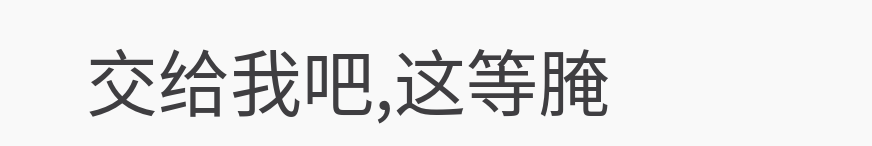交给我吧,这等腌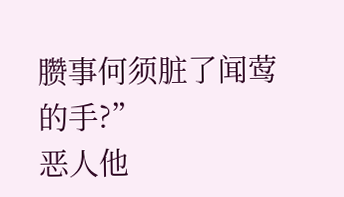臜事何须脏了闻莺的手?”
恶人他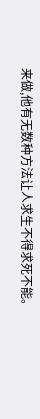来做,他有无数种方法让人求生不得求死不能。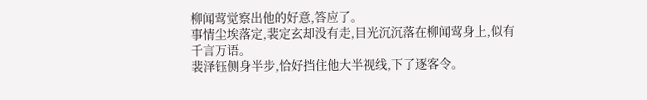柳闻莺觉察出他的好意,答应了。
事情尘埃落定,裴定玄却没有走,目光沉沉落在柳闻莺身上,似有千言万语。
裴泽钰侧身半步,恰好挡住他大半视线,下了逐客令。